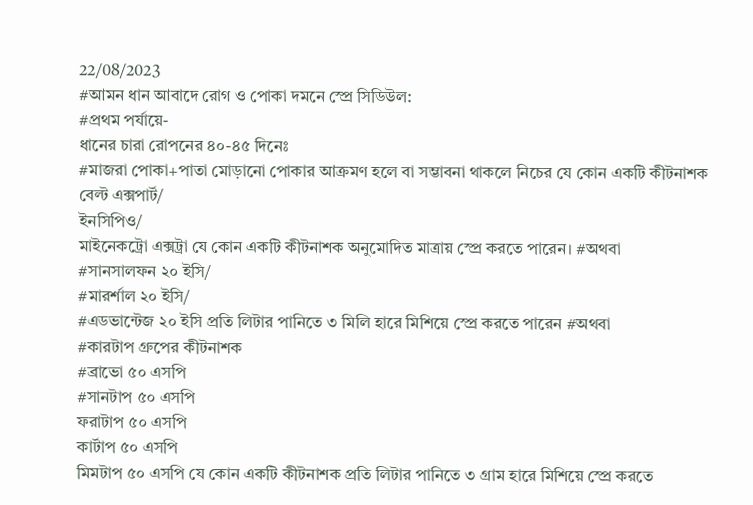22/08/2023
#আমন ধান আবাদে রোগ ও পোকা দমনে স্প্রে সিডিউল:
#প্রথম পর্যায়ে-
ধানের চারা রোপনের ৪০-৪৫ দিনেঃ
#মাজরা পোকা+পাতা মোড়ানো পোকার আক্রমণ হলে বা সম্ভাবনা থাকলে নিচের যে কোন একটি কীটনাশক
বেল্ট এক্সপার্ট/
ইনসিপিও/
মাইনেকট্রো এক্সট্রা যে কোন একটি কীটনাশক অনুমোদিত মাত্রায় স্প্রে করতে পারেন। #অথবা
#সানসালফন ২০ ইসি/
#মারর্শাল ২০ ইসি/
#এডভান্টেজ ২০ ইসি প্রতি লিটার পানিতে ৩ মিলি হারে মিশিয়ে স্প্রে করতে পারেন #অথবা
#কারটাপ গ্রুপের কীটনাশক
#ব্রাভো ৫০ এসপি
#সানটাপ ৫০ এসপি
ফরাটাপ ৫০ এসপি
কার্টাপ ৫০ এসপি
মিমটাপ ৫০ এসপি যে কোন একটি কীটনাশক প্রতি লিটার পানিতে ৩ গ্রাম হারে মিশিয়ে স্প্রে করতে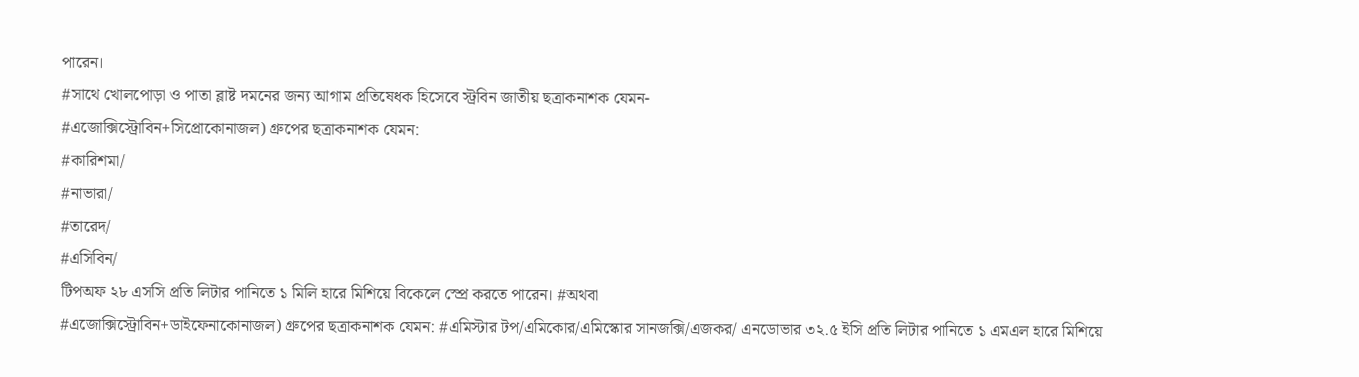পারেন।
#সাথে খোলপোড়া ও পাতা ব্লাষ্ট দমনের জন্য আগাম প্রতিষেধক হিসেবে স্ট্রবিন জাতীয় ছত্রাকনাশক যেমন-
#এজোক্সিস্ট্রোবিন+সিপ্রোকোনাজল) গ্রুপের ছত্রাকনাশক যেমন:
#কারিশমা/
#নাভারা/
#তারেদ/
#এসিবিন/
টিপঅফ ২৮ এসসি প্রতি লিটার পানিতে ১ মিলি হারে মিশিয়ে বিকেলে স্প্রে করতে পারেন। #অথবা
#এজোক্সিস্ট্রোবিন+ডাইফেনাকোনাজল) গ্রুপের ছত্রাকনাশক যেমন: #এমিস্টার টপ/এমিকোর/এমিস্কোর সানজক্সি/এজকর/ এনডোভার ৩২.৫ ইসি প্রতি লিটার পানিতে ১ এমএল হারে মিশিয়ে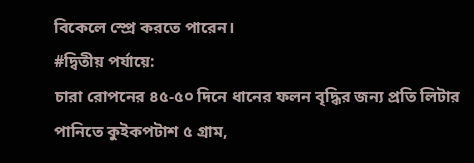বিকেলে স্প্রে করতে পারেন।
#দ্বিতীয় পর্যায়ে:
চারা রোপনের ৪৫-৫০ দিনে ধানের ফলন বৃদ্ধির জন্য প্রতি লিটার পানিতে কুইকপটাশ ৫ গ্রাম,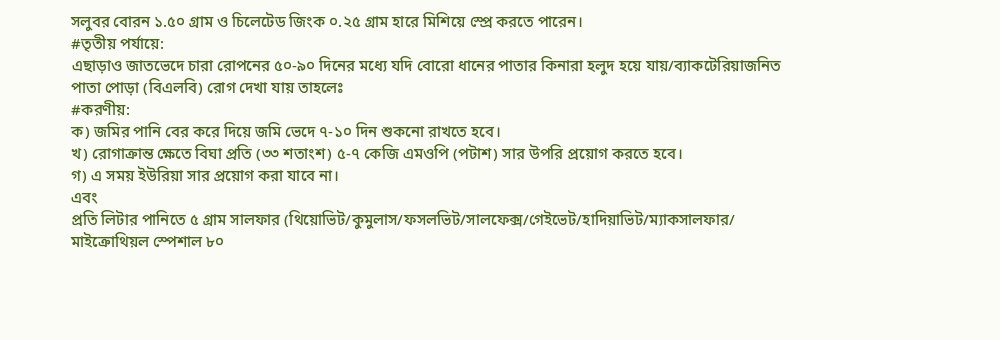সলুবর বোরন ১.৫০ গ্রাম ও চিলেটেড জিংক ০.২৫ গ্রাম হারে মিশিয়ে স্প্রে করতে পারেন।
#তৃতীয় পর্যায়ে:
এছাড়াও জাতভেদে চারা রোপনের ৫০-৯০ দিনের মধ্যে যদি বোরো ধানের পাতার কিনারা হলুদ হয়ে যায়/ব্যাকটেরিয়াজনিত পাতা পোড়া (বিএলবি) রোগ দেখা যায় তাহলেঃ
#করণীয়:
ক) জমির পানি বের করে দিয়ে জমি ভেদে ৭-১০ দিন শুকনো রাখতে হবে।
খ) রোগাক্রান্ত ক্ষেতে বিঘা প্রতি (৩৩ শতাংশ) ৫-৭ কেজি এমওপি (পটাশ) সার উপরি প্রয়োগ করতে হবে।
গ) এ সময় ইউরিয়া সার প্রয়োগ করা যাবে না।
এবং
প্রতি লিটার পানিতে ৫ গ্রাম সালফার (থিয়োভিট/কুমুলাস/ফসলভিট/সালফেক্স/গেইভেট/হাদিয়াভিট/ম্যাকসালফার/ মাইক্রোথিয়ল স্পেশাল ৮০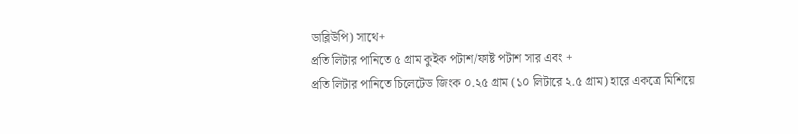ডাব্লিউপি) সাথে+
প্রতি লিটার পানিতে ৫ গ্রাম কুইক পটাশ/ফাষ্ট পটাশ সার এবং +
প্রতি লিটার পানিতে চিলেটেড জিংক ০.২৫ গ্রাম (১০ লিটারে ২.৫ গ্রাম) হারে একত্রে মিশিয়ে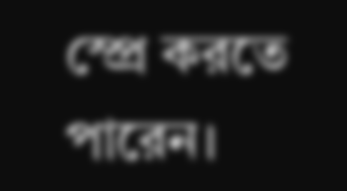স্প্রে করতে পারেন।